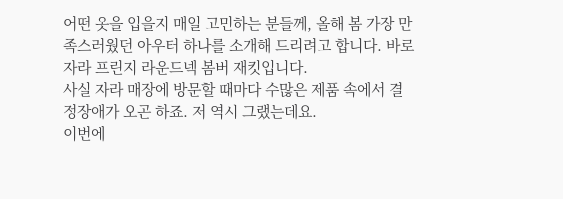어떤 옷을 입을지 매일 고민하는 분들께, 올해 봄 가장 만족스러웠던 아우터 하나를 소개해 드리려고 합니다. 바로 자라 프린지 라운드넥 봄버 재킷입니다.
사실 자라 매장에 방문할 때마다 수많은 제품 속에서 결정장애가 오곤 하죠. 저 역시 그랬는데요.
이번에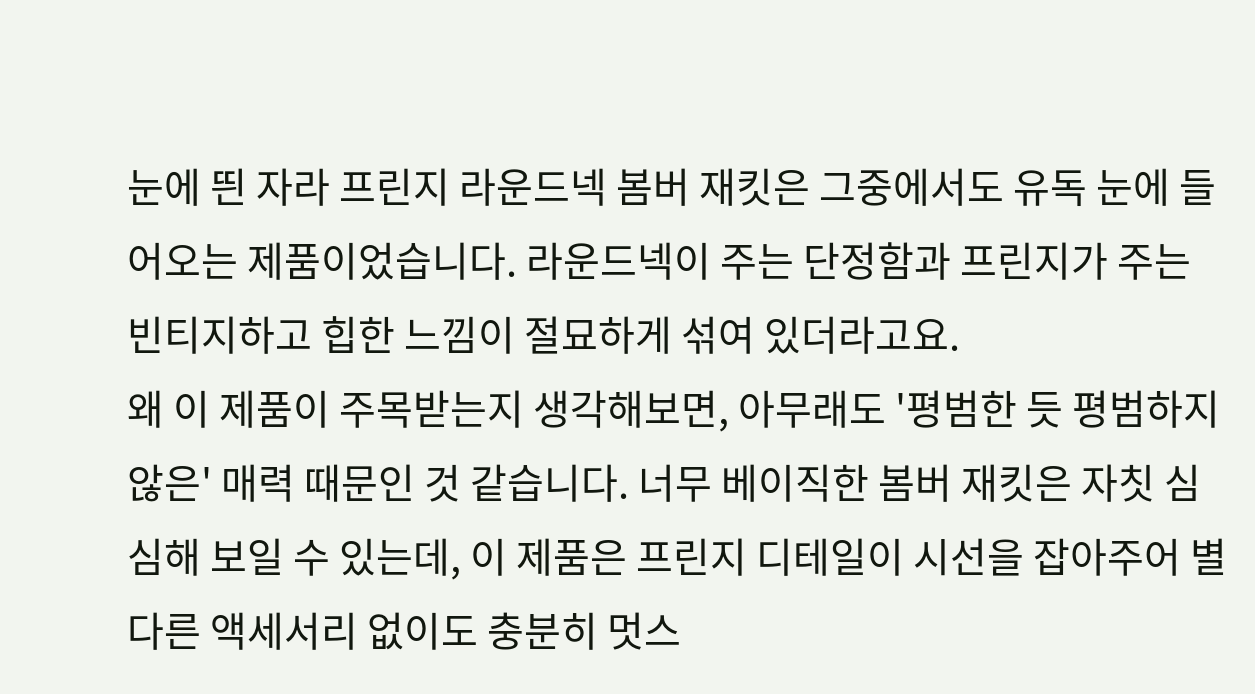눈에 띈 자라 프린지 라운드넥 봄버 재킷은 그중에서도 유독 눈에 들어오는 제품이었습니다. 라운드넥이 주는 단정함과 프린지가 주는 빈티지하고 힙한 느낌이 절묘하게 섞여 있더라고요.
왜 이 제품이 주목받는지 생각해보면, 아무래도 '평범한 듯 평범하지 않은' 매력 때문인 것 같습니다. 너무 베이직한 봄버 재킷은 자칫 심심해 보일 수 있는데, 이 제품은 프린지 디테일이 시선을 잡아주어 별다른 액세서리 없이도 충분히 멋스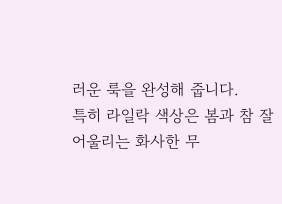러운 룩을 완성해 줍니다.
특히 라일락 색상은 봄과 참 잘 어울리는 화사한 무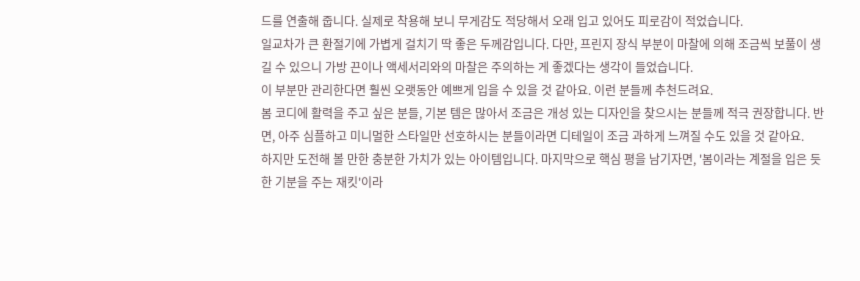드를 연출해 줍니다. 실제로 착용해 보니 무게감도 적당해서 오래 입고 있어도 피로감이 적었습니다.
일교차가 큰 환절기에 가볍게 걸치기 딱 좋은 두께감입니다. 다만, 프린지 장식 부분이 마찰에 의해 조금씩 보풀이 생길 수 있으니 가방 끈이나 액세서리와의 마찰은 주의하는 게 좋겠다는 생각이 들었습니다.
이 부분만 관리한다면 훨씬 오랫동안 예쁘게 입을 수 있을 것 같아요. 이런 분들께 추천드려요.
봄 코디에 활력을 주고 싶은 분들, 기본 템은 많아서 조금은 개성 있는 디자인을 찾으시는 분들께 적극 권장합니다. 반면, 아주 심플하고 미니멀한 스타일만 선호하시는 분들이라면 디테일이 조금 과하게 느껴질 수도 있을 것 같아요.
하지만 도전해 볼 만한 충분한 가치가 있는 아이템입니다. 마지막으로 핵심 평을 남기자면, '봄이라는 계절을 입은 듯한 기분을 주는 재킷'이라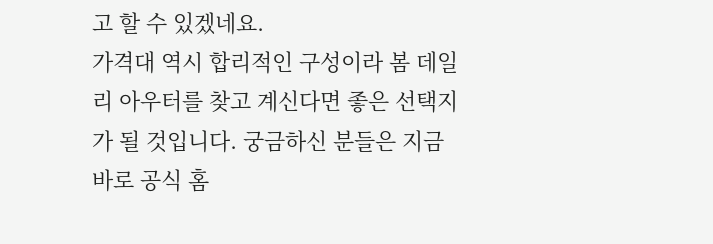고 할 수 있겠네요.
가격대 역시 합리적인 구성이라 봄 데일리 아우터를 찾고 계신다면 좋은 선택지가 될 것입니다. 궁금하신 분들은 지금 바로 공식 홈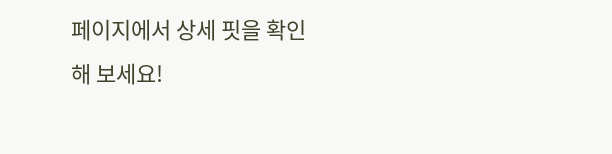페이지에서 상세 핏을 확인해 보세요!